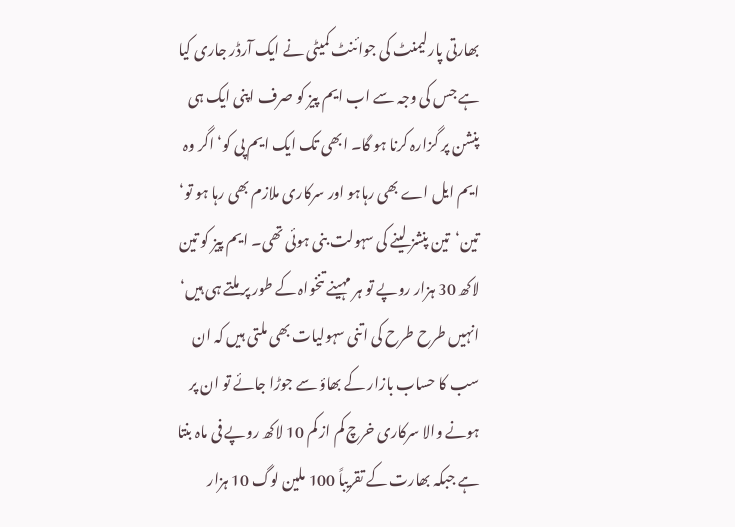بھارتی پارلیمنٹ کی جوائنٹ کمیٹی نے ایک آرڈر جاری کیا ہے جس کی وجہ سے اب ایم پیز کو صرف اپنی ایک ہی پنشن پر گزارہ کرنا ہو گا۔ ابھی تک ایک ایم پی کو‘ اگر وہ ایم ایل اے بھی رہاہو اور سرکاری ملازم بھی رہا ہو تو‘ تین‘تین پنشز لینے کی سہولت بنی ہوئی تھی۔ ایم پیز کو تین لاکھ 30 ہزار روپے تو ہر مہینے تنخواہ کے طور پر ملتے ہی ہیں‘ انہیں طرح طرح کی اتنی سہولیات بھی ملتی ہیں کہ ان سب کا حساب بازار کے بھاؤ سے جوڑا جائے تو ان پر ہونے والا سرکاری خرچ کم از کم 10 لاکھ روپے فی ماہ بنتا ہے جبکہ بھارت کے تقریباً 100 ملین لوگ 10 ہزار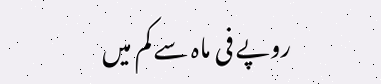روپے فی ماہ سے کم میں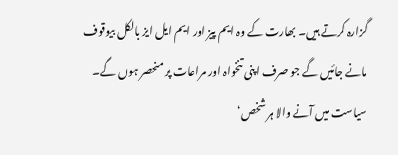گزارہ کرتے ہیں۔ بھارت کے وہ ایم پیز اور ایم ایل ایز بالکل بیوقوف مانے جائیں گے جو صرف اپنی تنخواہ اور مراعات پر منحصر ہوں گے۔ سیاست میں آنے والا ہر شخص‘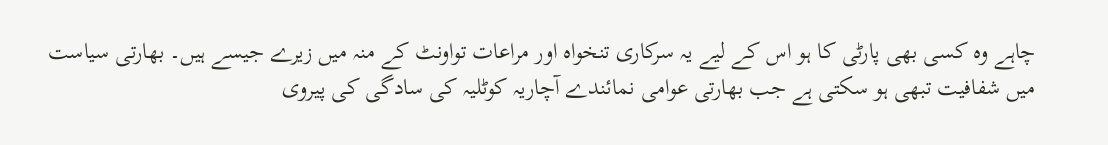چاہے وہ کسی بھی پارٹی کا ہو اس کے لیے یہ سرکاری تنخواہ اور مراعات تواونٹ کے منہ میں زیرے جیسے ہیں۔ بھارتی سیاست میں شفافیت تبھی ہو سکتی ہے جب بھارتی عوامی نمائندے آچاریہ کوٹلیہ کی سادگی کی پیروی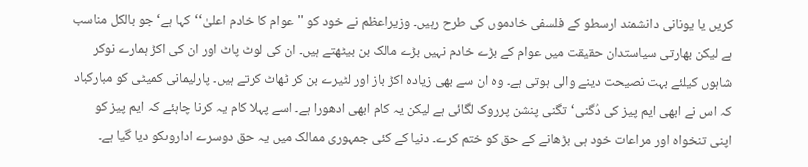کریں یا یونانی دانشمند ارسطو کے فلسفی خادموں کی طرح رہیں۔ وزیراعظم نے خود کو ''عوام کا خادم اعلیٰ‘‘کہا ہے‘ جو بالکل مناسب ہے لیکن بھارتی سیاستدان حقیقت میں عوام کے بڑے خادم نہیں بڑے مالک بن بیٹھتے ہیں۔ ان کی لوٹ پاٹ اور ان کی اکڑ ہمارے نوکر شاہوں کیلئے بہت نصیحت دینے والی ہوتی ہے۔ وہ ان سے بھی زیادہ اکڑ باز اور لٹیرے بن کر ٹھاٹ کرتے ہیں۔ پارلیمانی کمیٹی کو مبارکباد کہ اس نے ابھی ایم پیز کی دُگنی‘تگنی پنشن پرروک لگائی ہے لیکن یہ کام ابھی ادھورا ہے۔ اسے پہلا کام یہ کرنا چاہئے کہ ایم پیز کو اپنی تنخواہ اور مراعات خود ہی بڑھانے کے حق کو ختم کرے۔ دنیا کے کئی جمہوری ممالک میں یہ حق دوسرے اداروںکو دیا گیا ہے۔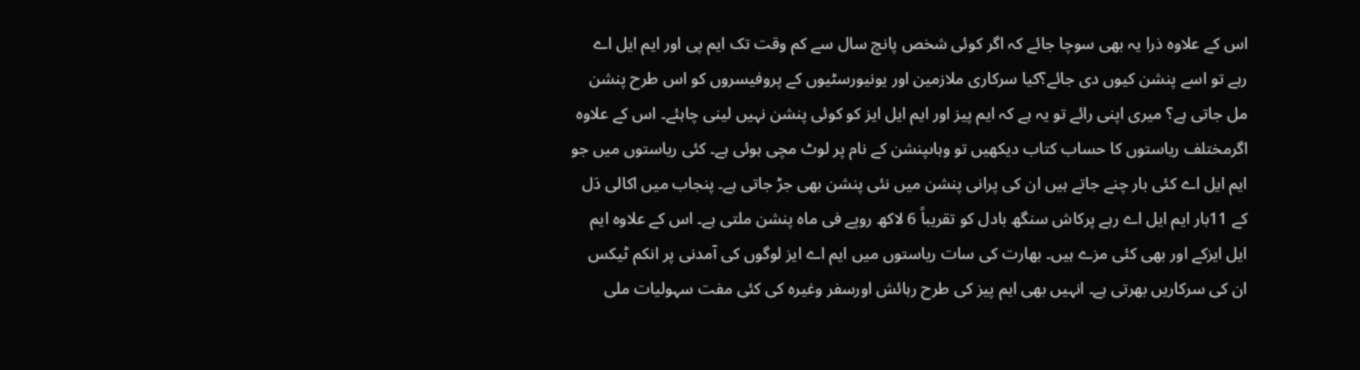اس کے علاوہ ذرا یہ بھی سوچا جائے کہ اگر کوئی شخص پانچ سال سے کم وقت تک ایم پی اور ایم ایل اے رہے تو اسے پنشن کیوں دی جائے؟کیا سرکاری ملازمین اور یونیورسٹیوں کے پروفیسروں کو اس طرح پنشن مل جاتی ہے؟ میری اپنی رائے تو یہ ہے کہ ایم پیز اور ایم ایل ایز کو کوئی پنشن نہیں لینی چاہئے۔ اس کے علاوہ اگرمختلف ریاستوں کا حساب کتاب دیکھیں تو وہاںپنشن کے نام پر لوٹ مچی ہوئی ہے۔ کئی ریاستوں میں جو ایم ایل اے کئی بار چنے جاتے ہیں ان کی پرانی پنشن میں نئی پنشن بھی جڑ جاتی ہے۔ پنجاب میں اکالی دَل کے 11بار ایم ایل اے رہے پرکاش سنگھ بادل کو تقریباً 6 لاکھ روپے فی ماہ پنشن ملتی ہے۔ اس کے علاوہ ایم ایل ایزکے اور بھی کئی مزے ہیں۔ بھارت کی سات ریاستوں میں ایم اے ایز لوگوں کی آمدنی پر انکم ٹیکس ان کی سرکاریں بھرتی ہے۔ انہیں بھی ایم پیز کی طرح رہائش اورسفر وغیرہ کی کئی مفت سہولیات ملی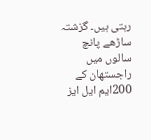رہتی ہیں۔ گزشتہ ساڑھے پانچ سالوں میں راجستھان کے 200ایم ایل ایز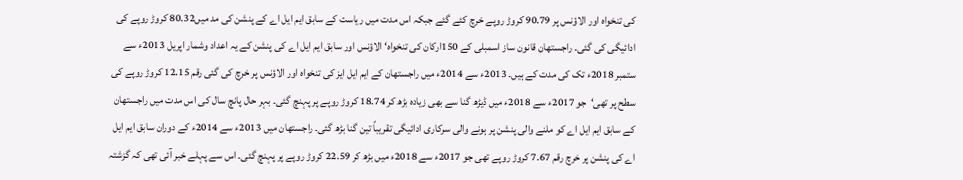کی تنخواہ اور الاؤنس پر 90.79 کروڑ روپے خرچ کئے گئے جبکہ اس مدت میں ریاست کے سابق ایم ایل اے کے پنشن کی مد میں80.32 کروڑ روپے کی ادائیگی کی گئی۔ راجستھان قانون ساز اسمبلی کے 150ارکان کی تنخواہ‘ الاؤنس اور سابق ایم ایل اے کی پنشن کے یہ اعداد وشمار اپریل 2013ء سے ستمبر 2018ء تک کی مدت کے ہیں۔ 2013ء سے 2014ء میں راجستھان کے ایم ایل ایز کی تنخواہ اور الاؤنس پر خرچ کی گئی رقم 12.15 کروڑ روپے کی سطح پر تھی‘جو 2017ء سے 2018ء میں ڈیڑھ گنا سے بھی زیادہ بڑھ کر 18.74 کروڑ روپے پر پہنچ گئی۔ بہر حال پانچ سال کی اس مدت میں راجستھان کے سابق ایم ایل اے کو ملنے والی پنشن پر ہونے والی سرکاری ادائیگی تقریباً تین گنا بڑھ گئی۔ راجستھان میں 2013ء سے 2014ء کے دوران سابق ایم ایل اے کی پنشن پر خرچ رقم 7.67 کروڑ روپے تھی جو 2017ء سے 2018ء میں بڑھ کر 22.59 کروڑ روپے پر پہنچ گئی۔ اس سے پہلے خبر آئی تھی کہ گزشتہ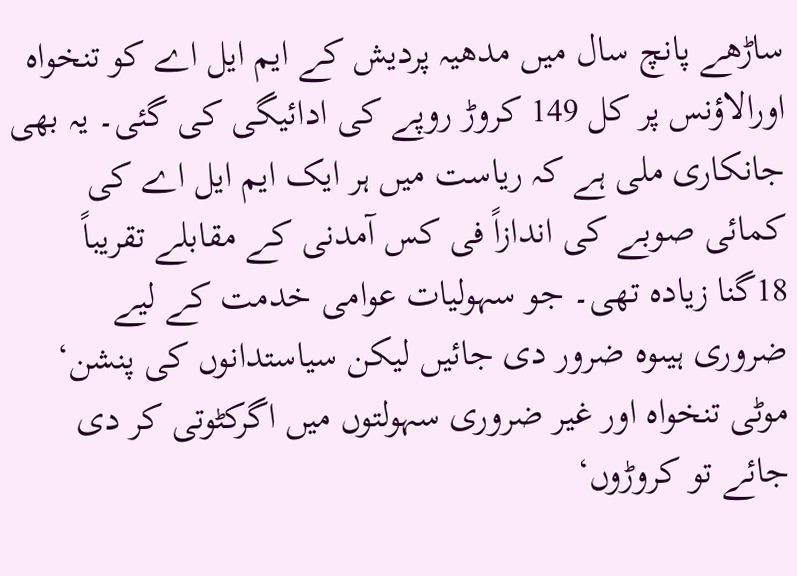ساڑھے پانچ سال میں مدھیہ پردیش کے ایم ایل اے کو تنخواہ اورالاؤنس پر کل 149 کروڑ روپے کی ادائیگی کی گئی۔ یہ بھی جانکاری ملی ہے کہ ریاست میں ہر ایک ایم ایل اے کی کمائی صوبے کی اندازاً فی کس آمدنی کے مقابلے تقریباً 18گنا زیادہ تھی۔ جو سہولیات عوامی خدمت کے لیے ضروری ہیںوہ ضرور دی جائیں لیکن سیاستدانوں کی پنشن‘ موٹی تنخواہ اور غیر ضروری سہولتوں میں اگرکٹوتی کر دی جائے تو کروڑوں‘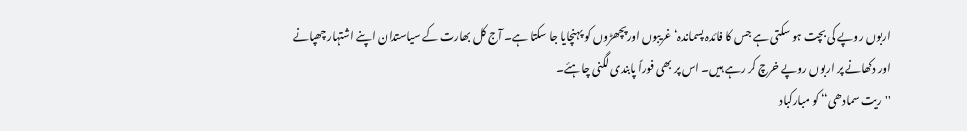اربوں روپے کی بچت ہو سکتی ہے جس کا فائدہ پسماندہ‘ غریبوں اورپچھڑوں کو پہنچایا جا سکتا ہے۔ آج کل بھارت کے سیاستدان اپنے اشتہار چھپانے اور دکھانے پر اربوں روپے خرچ کر رہے ہیں۔ اس پر بھی فوراً پابندی لگنی چاہئے۔
''ریت سمادھی‘‘ کو مبارکباد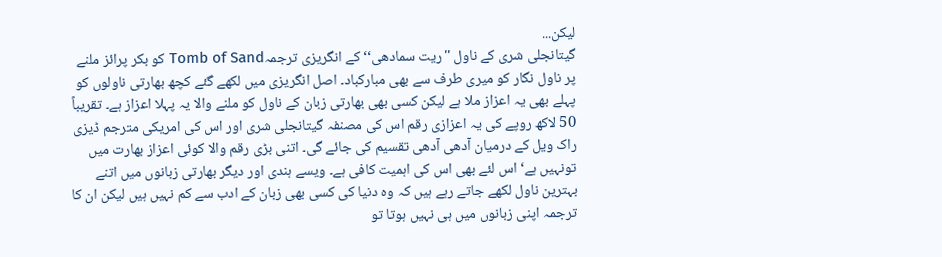لیکن...
گیتانجلی شری کے ناول ''ریت سمادھی‘‘ کے انگریزی ترجمہTomb of Sand کو بکر پرائز ملنے پر ناول نگار کو میری طرف سے بھی مبارکباد۔ اصل انگریزی میں لکھے گئے کچھ بھارتی ناولوں کو پہلے بھی یہ اعزاز ملا ہے لیکن کسی بھی بھارتی زبان کے ناول کو ملنے والا یہ پہلا اعزاز ہے۔ تقریباً 50 لاکھ روپے کی یہ اعزازی رقم اس کی مصنفہ گیتانجلی شری اور اس کی امریکی مترجم ڈیزی راک ویل کے درمیان آدھی آدھی تقسیم کی جائے گی۔ اتنی بڑی رقم والا کوئی اعزاز بھارت میں تونہیں ہے‘ اس لئے بھی اس کی اہمیت کافی ہے۔ ویسے ہندی اور دیگر بھارتی زبانوں میں اتنے بہترین ناول لکھے جاتے رہے ہیں کہ وہ دنیا کی کسی بھی زبان کے ادب سے کم نہیں ہیں لیکن ان کا ترجمہ اپنی زبانوں میں ہی نہیں ہوتا تو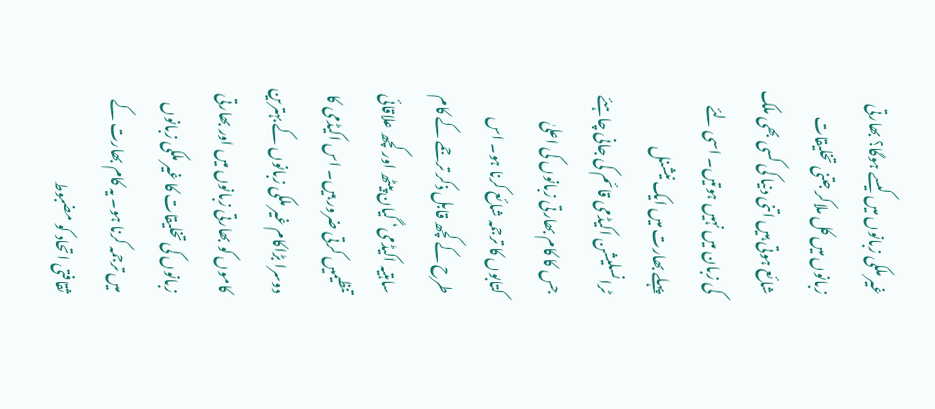غیر ملکی زبانوں میں کیسے ہوگا؟ بھارتی زبانوں میں کل ملاکر جتنی تخلیقات شائع ہوتی ہیں اتنی دنیا کی کسی بھی ملک کی زبان میں نہیں ہوتیں۔ اسی لئے پہلے بھارت میں ایک نیشنل ٹرانسلیشن اکیڈمی قائم کی جانی چاہئے جس کا کام بھارتی زبانوں کی اعلیٰ کتابوں کا ترجمہ شائع کرنا ہو۔ اس طرح کے کچھ قابل ذکر ترجمے کے کام ساہتیہ اکیڈمی‘ گیان پیٹھ اور کچھ علاقائی تنظیمیں کرتی ضرور ہیں۔ اس اکیڈمی کا دوسرا بڑاکام غیر ملکی زبانوں کے بہترین کاموں کو بھارتی زبانوں میں اور بھارتی زبانوں کی تخلیقات کا غیر ملکی زبانوں میں ترجمہ کرنا ہو۔ یہ کام بھارت کے ثقافتی اتحاد کو مضبوط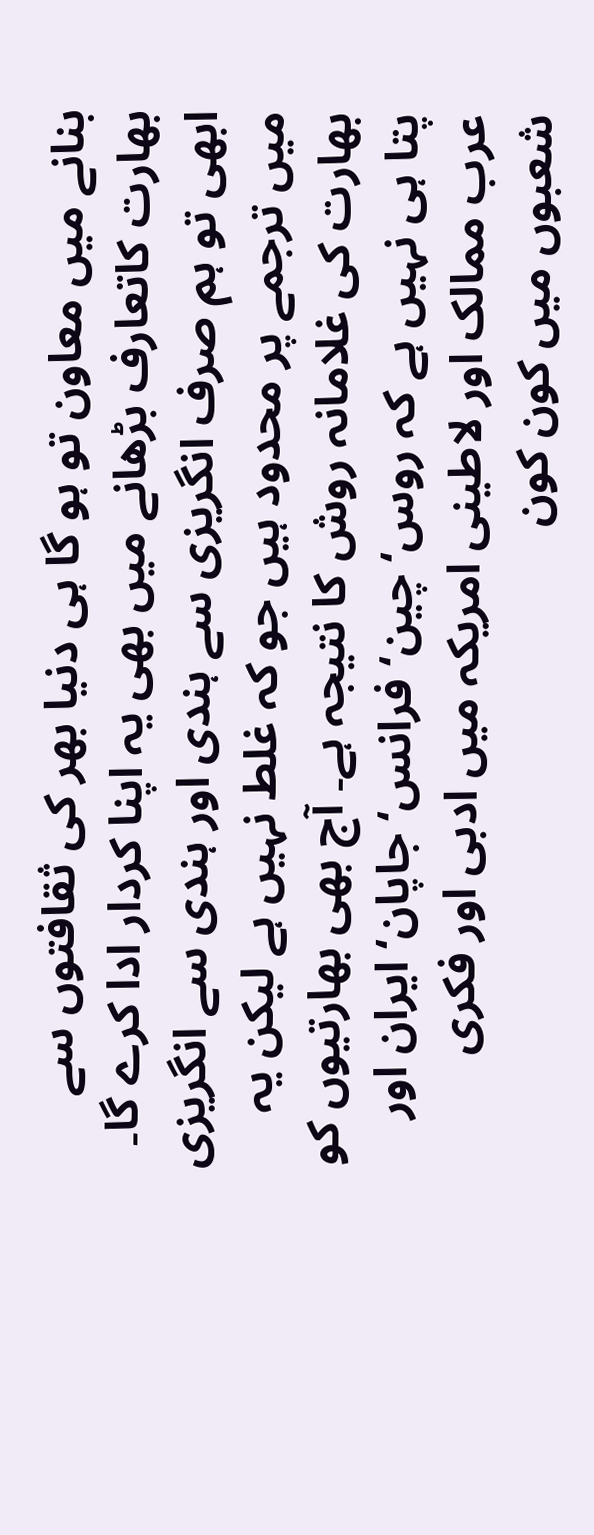بنانے میں معاون تو ہو گا ہی دنیا بھر کی ثقافتوں سے بھارت کاتعارف بڑھانے میں بھی یہ اپنا کردار ادا کرے گا۔ ابھی تو ہم صرف انگریزی سے ہندی اور ہندی سے انگریزی میں ترجمے پر محدود ہیں جو کہ غلط نہیں ہے لیکن یہ بھارت کی غلامانہ روش کا نتیجہ ہے۔ آج بھی بھارتیوں کو پتا ہی نہیں ہے کہ روس‘ چین‘ فرانس‘ جاپان‘ ایران اور عرب ممالک اور لاطینی امریکہ میں ادبی اور فکری شعبوں میں کون کون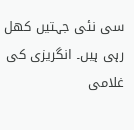سی نئی جہتیں کھل رہی ہیں۔ انگریزی کی غلامی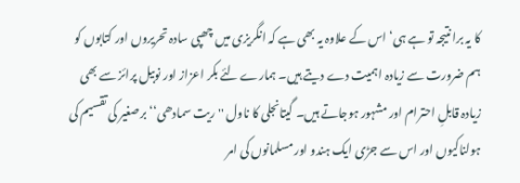کا یہ برا نتیجہ تو ہے ہی‘ اس کے علاوہ یہ بھی ہے کہ انگریزی میں چھپی سادہ تحریروں اور کتابوں کو ہم ضرورت سے زیادہ اہمیت دے دیتے ہیں۔ ہمارے لئے بکر اعزاز اور نوبیل پرائز سے بھی زیادہ قابلِ احترام اور مشہور ہوجاتے ہیں۔ گیتانجلی کا ناول ''ریت سمادھی‘‘ برصغیر کی تقسیم کی ہولناکیوں اور اس سے جڑی ایک ہندو اور مسلمانوں کی امر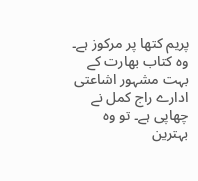پریم کتھا پر مرکوز ہے۔ وہ کتاب بھارت کے بہت مشہور اشاعتی ادارے راج کمل نے چھاپی ہے۔ تو وہ بہترین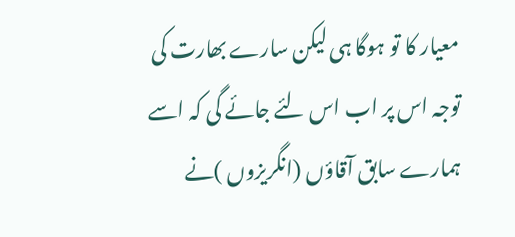معیار کا تو ہوگا ہی لیکن سارے بھارت کی توجہ اس پر اب اس لئے جائے گی کہ اسے ہمارے سابق آقاؤں (انگریزوں )نے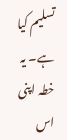تسلیم کیا ہے۔ یہ خطہ اپنی اس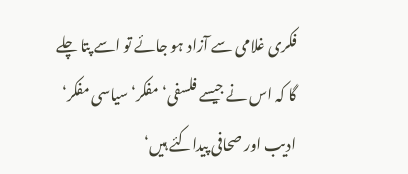فکری غلامی سے آزاد ہو جائے تو اسے پتا چلے گا کہ اس نے جیسے فلسفی‘ مفکر‘ سیاسی مفکر‘ ادیب اور صحافی پیداکئے ہیں‘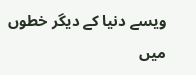ویسے دنیا کے دیگر خطوں میں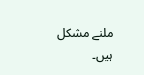ملنے مشکل ہیں۔